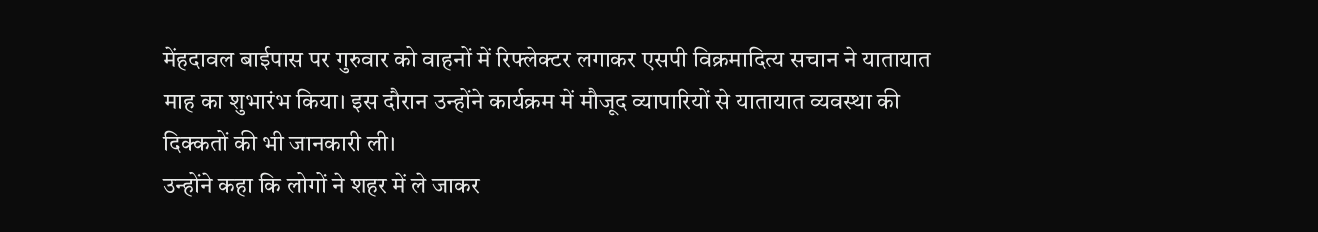मेंहदावल बाईपास पर गुरुवार को वाहनों में रिफ्लेक्टर लगाकर एसपी विक्रमादित्य सचान ने यातायात माह का शुभारंभ किया। इस दौरान उन्होंने कार्यक्रम में मौजूद व्यापारियों से यातायात व्यवस्था की दिक्कतों की भी जानकारी ली।
उन्होंने कहा कि लोगों ने शहर में ले जाकर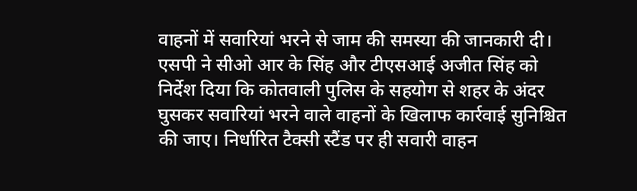वाहनों में सवारियां भरने से जाम की समस्या की जानकारी दी। एसपी ने सीओ आर के सिंह और टीएसआई अजीत सिंह को निर्देश दिया कि कोतवाली पुलिस के सहयोग से शहर के अंदर घुसकर सवारियां भरने वाले वाहनों के खिलाफ कार्रवाई सुनिश्चित की जाए। निर्धारित टैक्सी स्टैंड पर ही सवारी वाहन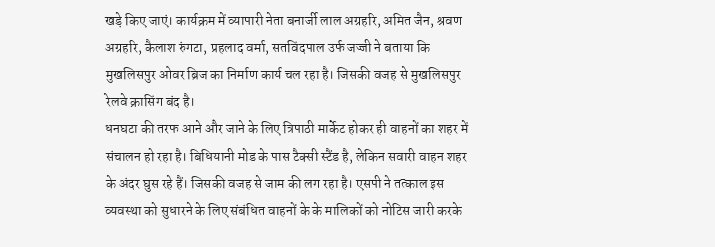खड़े किए जाएं। कार्यक्रम में व्यापारी नेता बनार्जी लाल अग्रहरि, अमित जैन, श्रवण अग्रहरि, कैलाश रुंगटा, प्रहलाद वर्मा, सतविंदपाल उर्फ जज्जी ने बताया कि मुखलिसपुर ओवर ब्रिज का निर्माण कार्य चल रहा है। जिसकी वजह से मुखलिसपुर रेलवे क्रासिंग बंद है।
धनघटा की तरफ आने और जाने के लिए त्रिपाठी मार्केट होकर ही वाहनों का शहर में संचालन हो रहा है। बिधियानी मोड के पास टैक्सी स्टैंड है, लेकिन सवारी वाहन शहर के अंदर घुस रहे हैं। जिसकी वजह से जाम की लग रहा है। एसपी ने तत्काल इस व्यवस्था को सुधारने के लिए संबंधित वाहनों के के मालिकों को नोटिस जारी करके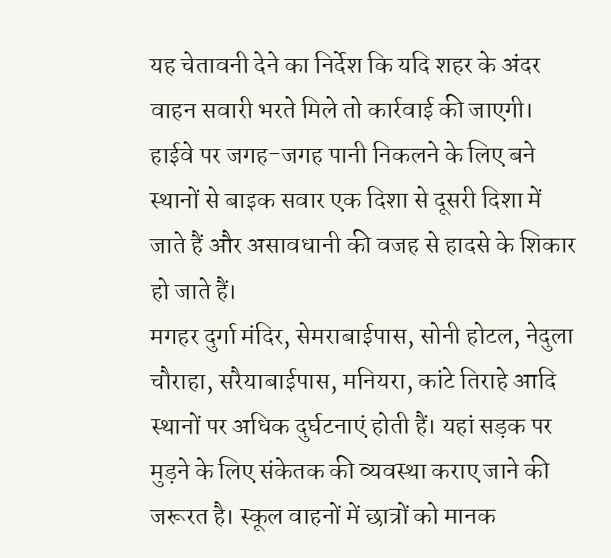यह चेतावनी देने का निर्देश कि यदि शहर के अंदर वाहन सवारी भरते मिले तो कार्रवाई की जाएगी। हाईवे पर जगह-जगह पानी निकलने के लिए बने स्थानों से बाइक सवार एक दिशा से दूसरी दिशा में जाते हैं और असावधानी की वजह से हादसे के शिकार हो जाते हैं।
मगहर दुर्गा मंदिर, सेमराबाईपास, सोनी होटल, नेदुला चौराहा, सरैयाबाईपास, मनियरा, कांटे तिराहे आदि स्थानों पर अधिक दुर्घटनाएं होती हैं। यहां सड़क पर मुड़ने के लिए संकेतक की व्यवस्था कराए जाने की जरूरत है। स्कूल वाहनों में छात्रों को मानक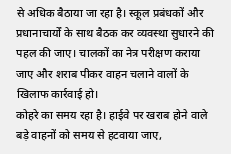से अधिक बैठाया जा रहा है। स्कूल प्रबंधकों और प्रधानाचार्यों के साथ बैठक कर व्यवस्था सुधारने की पहल की जाए। चालकों का नेत्र परीक्षण कराया जाए और शराब पीकर वाहन चलाने वालों के खिलाफ कार्रवाई हो।
कोहरे का समय रहा है। हाईवे पर खराब होने वाले बड़े वाहनों को समय से हटवाया जाए,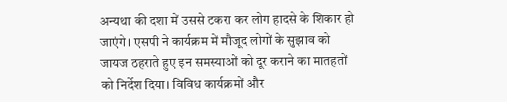अन्यथा की दशा में उससे टकरा कर लोग हादसे के शिकार हो जाएंगे। एसपी ने कार्यक्रम में मौजूद लोगों के सुझाव को जायज ठहराते हुए इन समस्याओं को दूर कराने का मातहतों को निर्देश दिया। विविध कार्यक्रमों और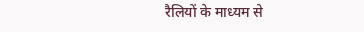रैलियों के माध्यम से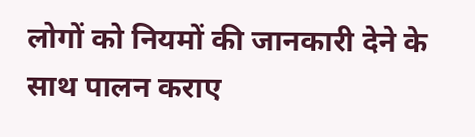लोगों को नियमों की जानकारी देने के साथ पालन कराए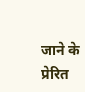जाने के प्रेरित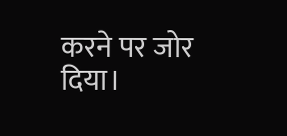करने पर जोर दिया।